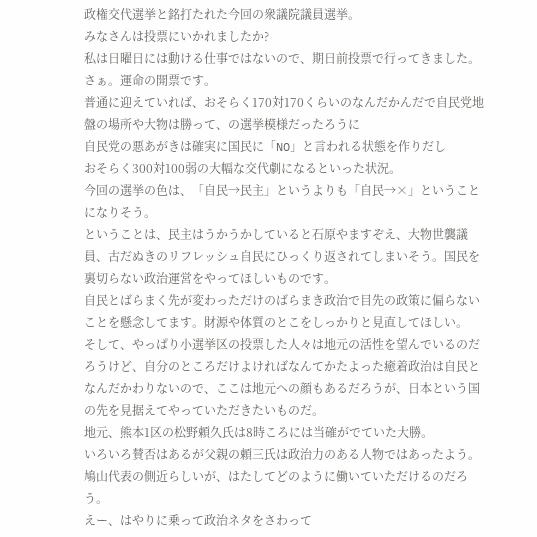政権交代選挙と銘打たれた今回の衆議院議員選挙。
みなさんは投票にいかれましたか?
私は日曜日には動ける仕事ではないので、期日前投票で行ってきました。
さぁ。運命の開票です。
普通に迎えていれば、おそらく170対170くらいのなんだかんだで自民党地盤の場所や大物は勝って、の選挙模様だったろうに
自民党の悪あがきは確実に国民に「NO」と言われる状態を作りだし
おそらく300対100弱の大幅な交代劇になるといった状況。
今回の選挙の色は、「自民→民主」というよりも「自民→×」ということになりそう。
ということは、民主はうかうかしていると石原やますぞえ、大物世襲議員、古だぬきのリフレッシュ自民にひっくり返されてしまいそう。国民を裏切らない政治運営をやってほしいものです。
自民とばらまく先が変わっただけのばらまき政治で目先の政策に偏らないことを懸念してます。財源や体質のとこをしっかりと見直してほしい。
そして、やっぱり小選挙区の投票した人々は地元の活性を望んでいるのだろうけど、自分のところだけよければなんてかたよった癒着政治は自民となんだかわりないので、ここは地元への顔もあるだろうが、日本という国の先を見据えてやっていただきたいものだ。
地元、熊本1区の松野頼久氏は8時ころには当確がでていた大勝。
いろいろ賛否はあるが父親の頼三氏は政治力のある人物ではあったよう。
鳩山代表の側近らしいが、はたしてどのように働いていただけるのだろう。
えー、はやりに乗って政治ネタをさわって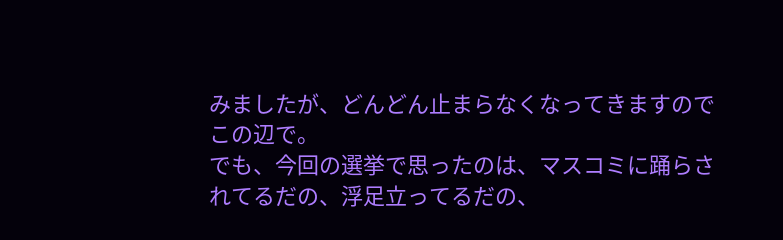みましたが、どんどん止まらなくなってきますのでこの辺で。
でも、今回の選挙で思ったのは、マスコミに踊らされてるだの、浮足立ってるだの、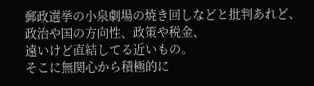郵政選挙の小泉劇場の焼き回しなどと批判あれど、
政治や国の方向性、政策や税金、
遠いけど直結してる近いもの。
そこに無関心から積極的に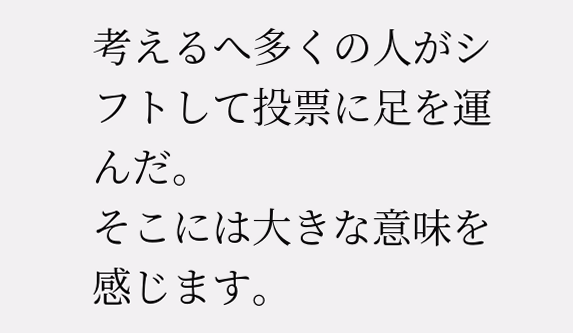考えるへ多くの人がシフトして投票に足を運んだ。
そこには大きな意味を感じます。